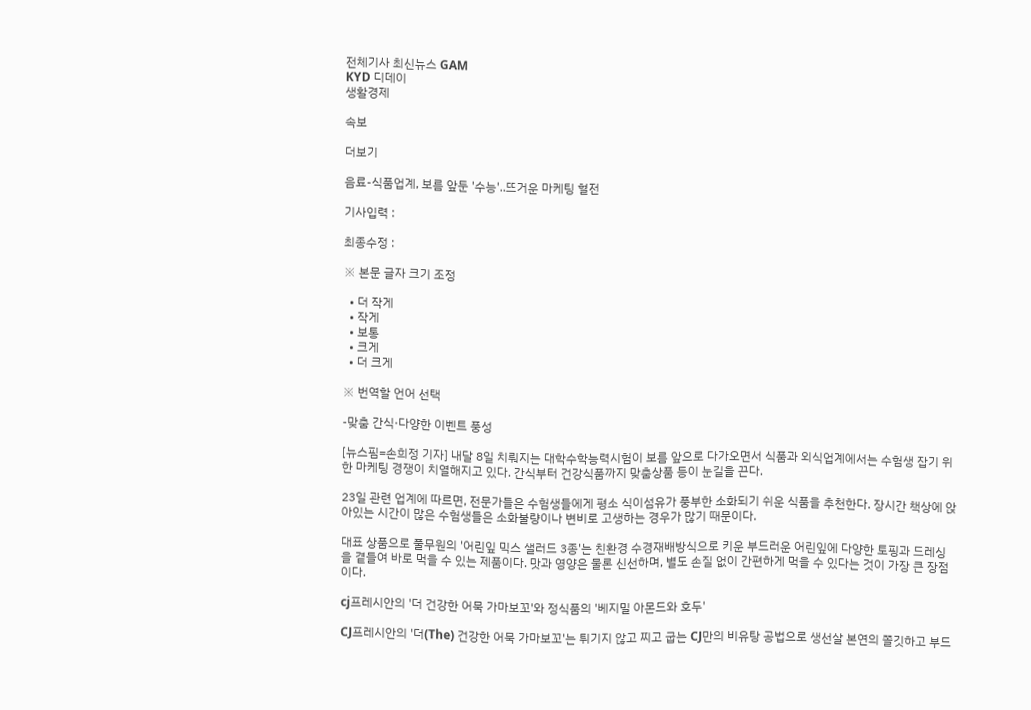전체기사 최신뉴스 GAM
KYD 디데이
생활경제

속보

더보기

음료-식품업계, 보름 앞둔 '수능'..뜨거운 마케팅 혈전

기사입력 :

최종수정 :

※ 본문 글자 크기 조정

  • 더 작게
  • 작게
  • 보통
  • 크게
  • 더 크게

※ 번역할 언어 선택

-맞춤 간식·다양한 이벤트 풍성

[뉴스핌=손희정 기자] 내달 8일 치뤄지는 대학수학능력시험이 보름 앞으로 다가오면서 식품과 외식업계에서는 수험생 잡기 위한 마케팅 경쟁이 치열해지고 있다. 간식부터 건강식품까지 맞춤상품 등이 눈길을 끈다.

23일 관련 업계에 따르면, 전문가들은 수험생들에게 평소 식이섬유가 풍부한 소화되기 쉬운 식품을 추천한다. 장시간 책상에 앉아있는 시간이 많은 수험생들은 소화불량이나 변비로 고생하는 경우가 많기 때문이다.

대표 상품으로 풀무원의 '어린잎 믹스 샐러드 3종'는 친환경 수경재배방식으로 키운 부드러운 어린잎에 다양한 토핑과 드레싱을 곁들여 바로 먹을 수 있는 제품이다. 맛과 영양은 물론 신선하며, 별도 손질 없이 간편하게 먹을 수 있다는 것이 가장 큰 장점이다.

cj프레시안의 '더 건강한 어묵 가마보꼬'와 정식품의 '베지밀 아몬드와 호두'

CJ프레시안의 '더(The) 건강한 어묵 가마보꼬'는 튀기지 않고 찌고 굽는 CJ만의 비유탕 공법으로 생선살 본연의 쫄깃하고 부드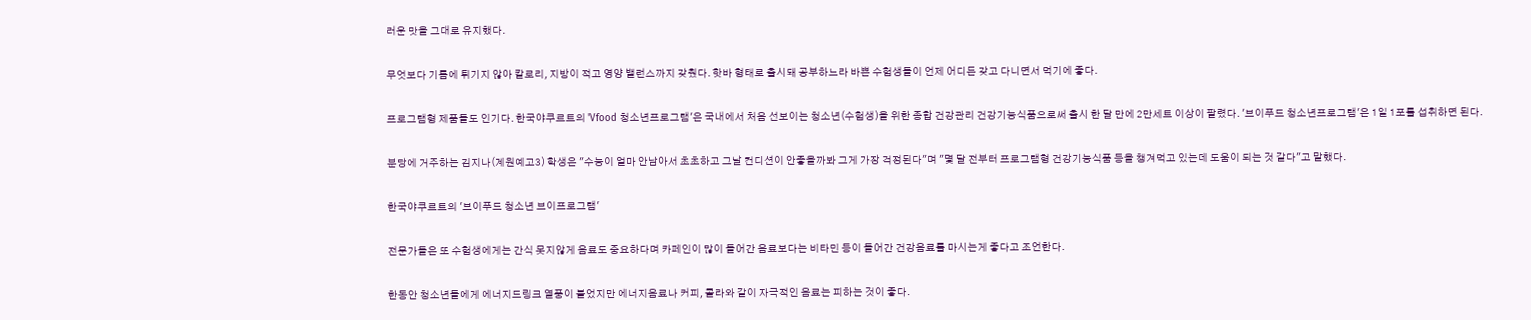러운 맛을 그대로 유지했다.

무엇보다 기름에 튀기지 않아 칼로리, 지방이 적고 영양 밸런스까지 갖췄다. 핫바 형태로 출시돼 공부하느라 바쁜 수험생들이 언제 어디든 갖고 다니면서 먹기에 좋다.

프로그램형 제품들도 인기다. 한국야쿠르트의 'Vfood 청소년프로그램'은 국내에서 처음 선보이는 청소년(수험생)을 위한 종합 건강관리 건강기능식품으로써 출시 한 달 만에 2만세트 이상이 팔렸다. '브이푸드 청소년프로그램'은 1일 1포를 섭취하면 된다.

분당에 거주하는 김지나(계원예고3) 학생은 "수능이 얼마 안남아서 초초하고 그날 컨디션이 안좋을까봐 그게 가장 걱정된다"며 "몇 달 전부터 프로그램형 건강기능식품 등을 챙겨먹고 있는데 도움이 되는 것 같다"고 말했다.

한국야쿠르트의 '브이푸드 청소년 브이프로그램'

전문가들은 또 수험생에게는 간식 못지않게 음료도 중요하다며 카페인이 많이 들어간 음료보다는 비타민 등이 들어간 건강음료를 마시는게 좋다고 조언한다.

한동안 청소년들에게 에너지드링크 열풍이 불었지만 에너지음료나 커피, 콜라와 같이 자극적인 음료는 피하는 것이 좋다.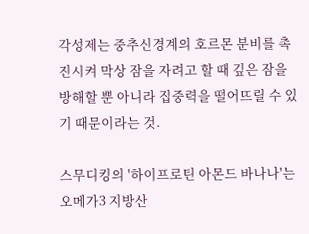각성제는 중추신경계의 호르몬 분비를 촉진시켜 막상 잠을 자려고 할 때 깊은 잠을 방해할 뿐 아니라 집중력을 떨어뜨릴 수 있기 때문이라는 것.

스무디킹의 '하이프로틴 아몬드 바나나'는 오메가3 지방산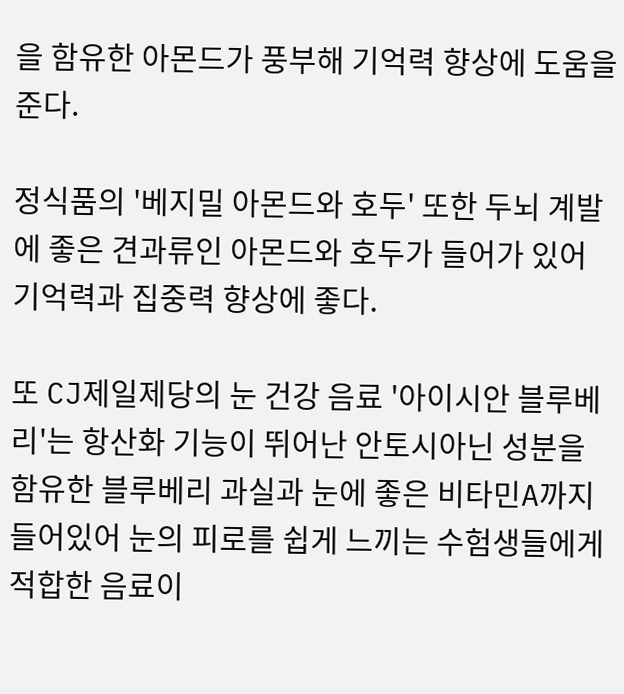을 함유한 아몬드가 풍부해 기억력 향상에 도움을 준다.

정식품의 '베지밀 아몬드와 호두' 또한 두뇌 계발에 좋은 견과류인 아몬드와 호두가 들어가 있어 기억력과 집중력 향상에 좋다.

또 CJ제일제당의 눈 건강 음료 '아이시안 블루베리'는 항산화 기능이 뛰어난 안토시아닌 성분을 함유한 블루베리 과실과 눈에 좋은 비타민A까지 들어있어 눈의 피로를 쉽게 느끼는 수험생들에게 적합한 음료이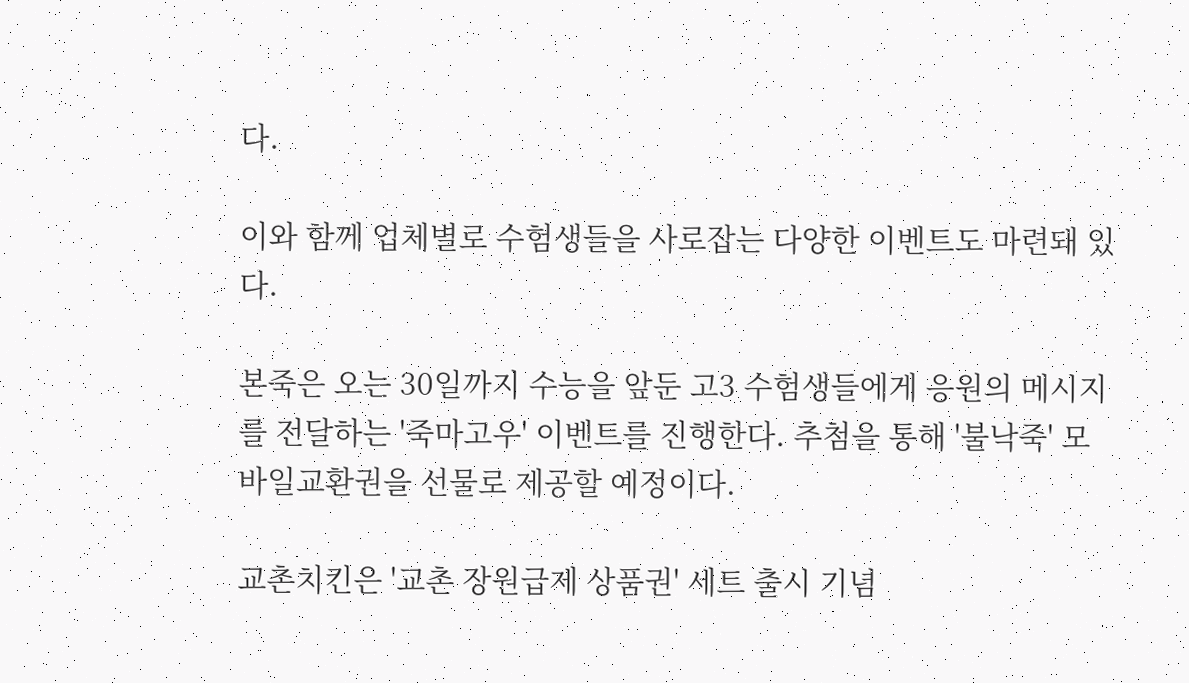다.

이와 함께 업체별로 수험생들을 사로잡는 다양한 이벤트도 마련돼 있다.

본죽은 오는 30일까지 수능을 앞둔 고3 수험생들에게 응원의 메시지를 전달하는 '죽마고우' 이벤트를 진행한다. 추첨을 통해 '불낙죽' 모바일교환권을 선물로 제공할 예정이다.

교촌치킨은 '교촌 장원급제 상품권' 세트 출시 기념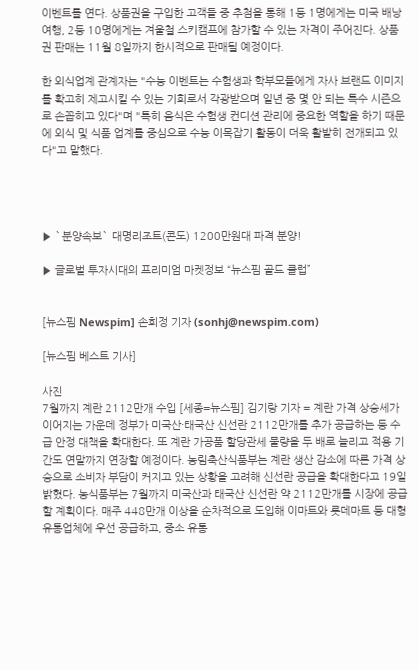이벤트를 연다. 상품권을 구입한 고객들 중 추첨을 통해 1등 1명에게는 미국 배낭여행, 2등 10명에게는 겨울철 스키캠프에 참가할 수 있는 자격이 주어진다. 상품권 판매는 11월 8일까지 한시적으로 판매될 예정이다.

한 외식업계 관계자는 "수능 이벤트는 수험생과 학부모들에게 자사 브랜드 이미지를 확고히 제고시킬 수 있는 기회로서 각광받으며 일년 중 몇 안 되는 특수 시즌으로 손꼽히고 있다"며 "특히 음식은 수험생 컨디션 관리에 중요한 역할을 하기 때문에 외식 및 식품 업계를 중심으로 수능 이목잡기 활동이 더욱 활발히 전개되고 있다"고 말했다.




▶ `분양속보` 대명리조트(콘도) 1200만원대 파격 분양!

▶ 글로벌 투자시대의 프리미엄 마켓정보 “뉴스핌 골드 클럽”


[뉴스핌 Newspim] 손희정 기자 (sonhj@newspim.com)

[뉴스핌 베스트 기사]

사진
7월까지 계란 2112만개 수입 [세종=뉴스핌] 김기랑 기자 = 계란 가격 상승세가 이어지는 가운데 정부가 미국산·태국산 신선란 2112만개를 추가 공급하는 등 수급 안정 대책을 확대한다. 또 계란 가공품 할당관세 물량을 두 배로 늘리고 적용 기간도 연말까지 연장할 예정이다. 농림축산식품부는 계란 생산 감소에 따른 가격 상승으로 소비자 부담이 커지고 있는 상황을 고려해 신선란 공급을 확대한다고 19일 밝혔다. 농식품부는 7월까지 미국산과 태국산 신선란 약 2112만개를 시장에 공급할 계획이다. 매주 448만개 이상을 순차적으로 도입해 이마트와 롯데마트 등 대형 유통업체에 우선 공급하고, 중소 유통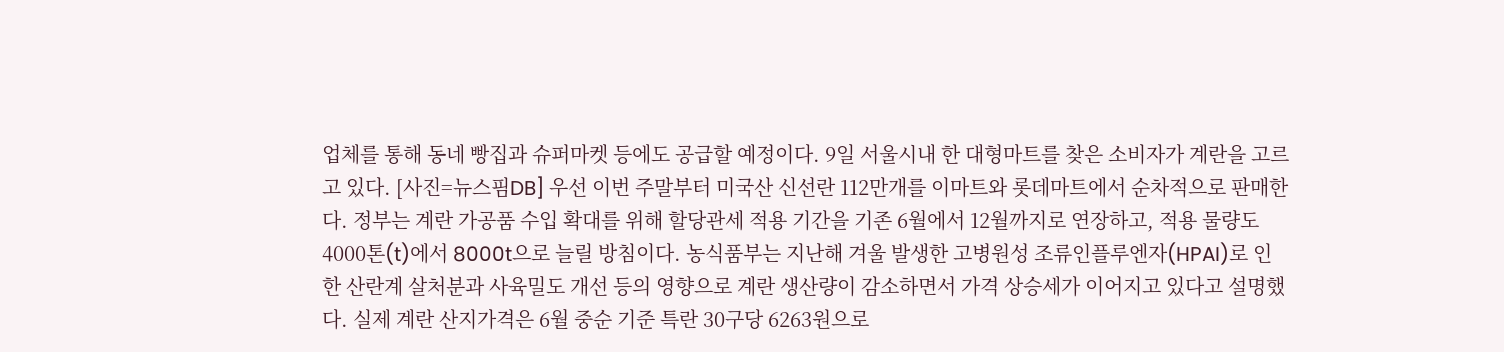업체를 통해 동네 빵집과 슈퍼마켓 등에도 공급할 예정이다. 9일 서울시내 한 대형마트를 찾은 소비자가 계란을 고르고 있다. [사진=뉴스핌DB] 우선 이번 주말부터 미국산 신선란 112만개를 이마트와 롯데마트에서 순차적으로 판매한다. 정부는 계란 가공품 수입 확대를 위해 할당관세 적용 기간을 기존 6월에서 12월까지로 연장하고, 적용 물량도 4000톤(t)에서 8000t으로 늘릴 방침이다. 농식품부는 지난해 겨울 발생한 고병원성 조류인플루엔자(HPAI)로 인한 산란계 살처분과 사육밀도 개선 등의 영향으로 계란 생산량이 감소하면서 가격 상승세가 이어지고 있다고 설명했다. 실제 계란 산지가격은 6월 중순 기준 특란 30구당 6263원으로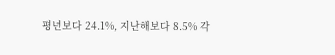평년보다 24.1%, 지난해보다 8.5% 각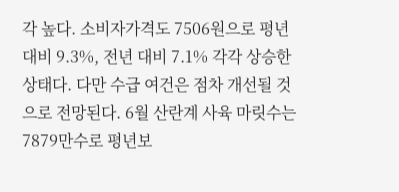각 높다. 소비자가격도 7506원으로 평년 대비 9.3%, 전년 대비 7.1% 각각 상승한 상태다. 다만 수급 여건은 점차 개선될 것으로 전망된다. 6월 산란계 사육 마릿수는 7879만수로 평년보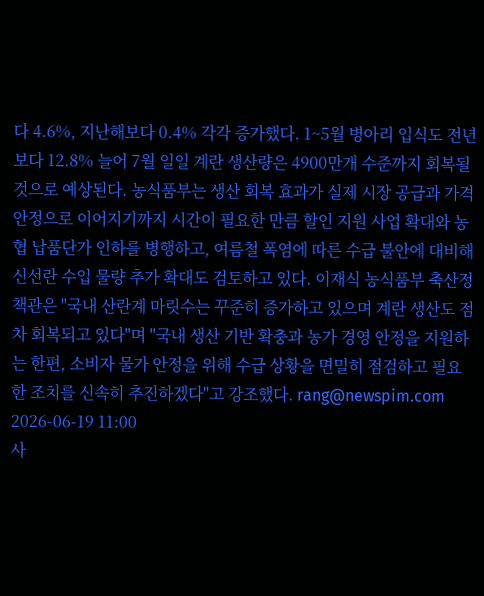다 4.6%, 지난해보다 0.4% 각각 증가했다. 1~5월 병아리 입식도 전년보다 12.8% 늘어 7월 일일 계란 생산량은 4900만개 수준까지 회복될 것으로 예상된다. 농식품부는 생산 회복 효과가 실제 시장 공급과 가격 안정으로 이어지기까지 시간이 필요한 만큼 할인 지원 사업 확대와 농협 납품단가 인하를 병행하고, 여름철 폭염에 따른 수급 불안에 대비해 신선란 수입 물량 추가 확대도 검토하고 있다. 이재식 농식품부 축산정책관은 "국내 산란계 마릿수는 꾸준히 증가하고 있으며 계란 생산도 점차 회복되고 있다"며 "국내 생산 기반 확충과 농가 경영 안정을 지원하는 한편, 소비자 물가 안정을 위해 수급 상황을 면밀히 점검하고 필요한 조치를 신속히 추진하겠다"고 강조했다. rang@newspim.com  2026-06-19 11:00
사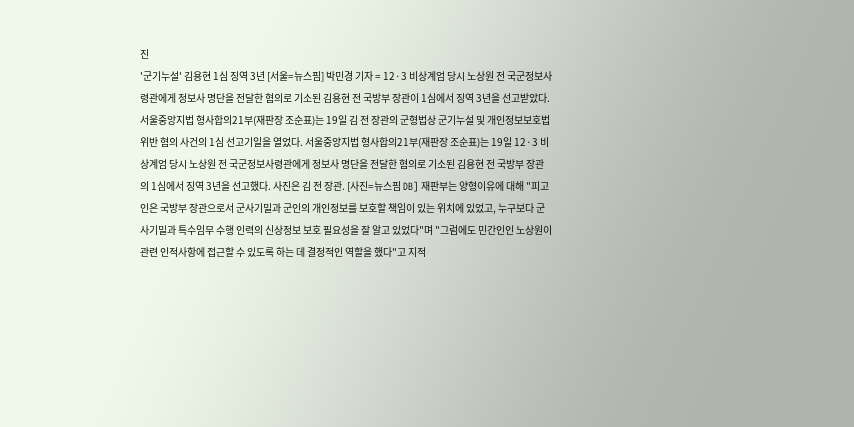진
'군기누설' 김용현 1심 징역 3년 [서울=뉴스핌] 박민경 기자 = 12·3 비상계엄 당시 노상원 전 국군정보사령관에게 정보사 명단을 전달한 혐의로 기소된 김용현 전 국방부 장관이 1심에서 징역 3년을 선고받았다. 서울중앙지법 형사합의21부(재판장 조순표)는 19일 김 전 장관의 군형법상 군기누설 및 개인정보보호법 위반 혐의 사건의 1심 선고기일을 열었다. 서울중앙지법 형사합의21부(재판장 조순표)는 19일 12·3 비상계엄 당시 노상원 전 국군정보사령관에게 정보사 명단을 전달한 혐의로 기소된 김용현 전 국방부 장관의 1심에서 징역 3년을 선고했다. 사진은 김 전 장관. [사진=뉴스핌 DB] 재판부는 양형이유에 대해 "피고인은 국방부 장관으로서 군사기밀과 군인의 개인정보를 보호할 책임이 있는 위치에 있었고, 누구보다 군사기밀과 특수임무 수행 인력의 신상정보 보호 필요성을 잘 알고 있었다"며 "그럼에도 민간인인 노상원이 관련 인적사항에 접근할 수 있도록 하는 데 결정적인 역할을 했다"고 지적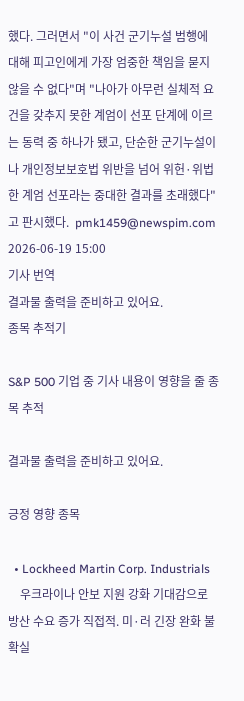했다. 그러면서 "이 사건 군기누설 범행에 대해 피고인에게 가장 엄중한 책임을 묻지 않을 수 없다"며 "나아가 아무런 실체적 요건을 갖추지 못한 계엄이 선포 단계에 이르는 동력 중 하나가 됐고, 단순한 군기누설이나 개인정보보호법 위반을 넘어 위헌·위법한 계엄 선포라는 중대한 결과를 초래했다"고 판시했다.  pmk1459@newspim.com 2026-06-19 15:00
기사 번역
결과물 출력을 준비하고 있어요.
종목 추적기

S&P 500 기업 중 기사 내용이 영향을 줄 종목 추적

결과물 출력을 준비하고 있어요.

긍정 영향 종목

  • Lockheed Martin Corp. Industrials
    우크라이나 안보 지원 강화 기대감으로 방산 수요 증가 직접적. 미·러 긴장 완화 불확실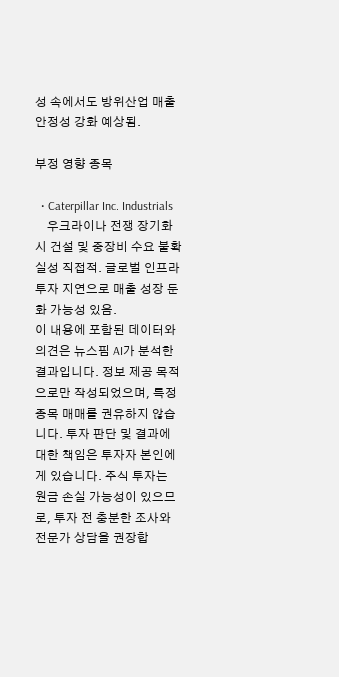성 속에서도 방위산업 매출 안정성 강화 예상됨.

부정 영향 종목

  • Caterpillar Inc. Industrials
    우크라이나 전쟁 장기화 시 건설 및 중장비 수요 불확실성 직접적. 글로벌 인프라 투자 지연으로 매출 성장 둔화 가능성 있음.
이 내용에 포함된 데이터와 의견은 뉴스핌 AI가 분석한 결과입니다. 정보 제공 목적으로만 작성되었으며, 특정 종목 매매를 권유하지 않습니다. 투자 판단 및 결과에 대한 책임은 투자자 본인에게 있습니다. 주식 투자는 원금 손실 가능성이 있으므로, 투자 전 충분한 조사와 전문가 상담을 권장합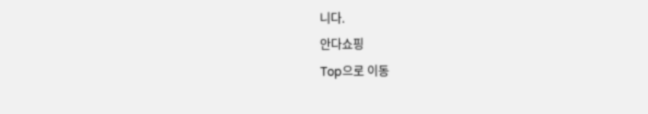니다.
안다쇼핑
Top으로 이동